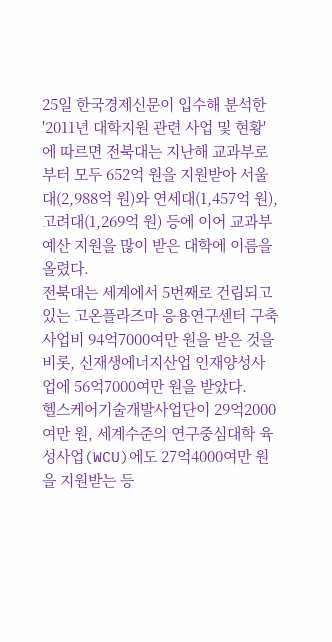25일 한국경제신문이 입수해 분석한 '2011년 대학지원 관련 사업 및 현황'에 따르면 전북대는 지난해 교과부로부터 모두 652억 원을 지원받아 서울대(2,988억 원)와 연세대(1,457억 원), 고려대(1,269억 원) 등에 이어 교과부 예산 지원을 많이 받은 대학에 이름을 올렸다.
전북대는 세계에서 5번째로 건립되고 있는 고온플라즈마 응용연구센터 구축사업비 94억7000여만 원을 받은 것을 비롯, 신재생에너지산업 인재양성사업에 56억7000여만 원을 받았다.
헬스케어기술개발사업단이 29억2000여만 원, 세계수준의 연구중심대학 육성사업(WCU)에도 27억4000여만 원을 지원받는 등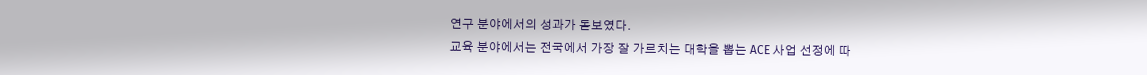연구 분야에서의 성과가 돋보였다.
교육 분야에서는 전국에서 가장 잘 가르치는 대학을 뽑는 ACE 사업 선정에 따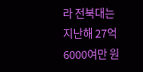라 전북대는 지난해 27억6000여만 원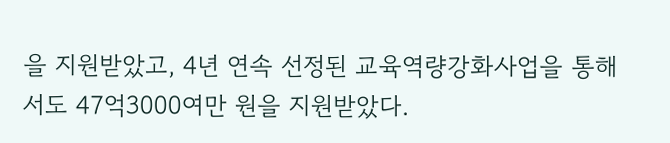을 지원받았고, 4년 연속 선정된 교육역량강화사업을 통해서도 47억3000여만 원을 지원받았다.